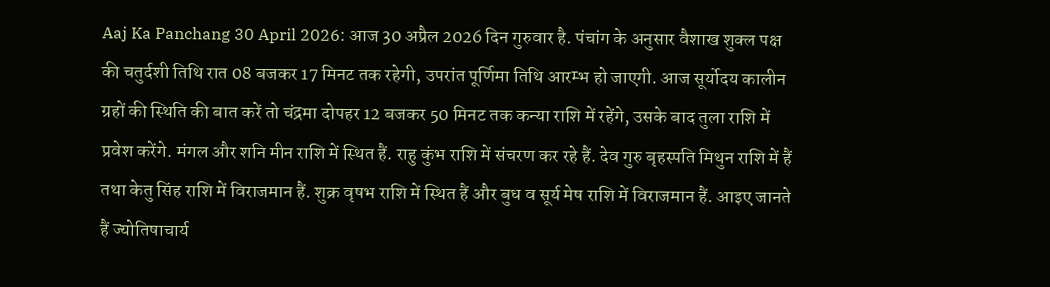Aaj Ka Panchang 30 April 2026: आज 30 अप्रैल 2026 दिन गुरुवार है. पंचांग के अनुसार वैशाख शुक्ल पक्ष की चतुर्दशी तिथि रात 08 बजकर 17 मिनट तक रहेगी, उपरांत पूर्णिमा तिथि आरम्भ हो जाएगी. आज सूर्योदय कालीन ग्रहों की स्थिति की बात करें तो चंद्रमा दोपहर 12 बजकर 50 मिनट तक कन्या राशि में रहेंगे, उसके बाद तुला राशि में प्रवेश करेंगे. मंगल और शनि मीन राशि में स्थित हैं. राहु कुंभ राशि में संचरण कर रहे हैं. देव गुरु बृहस्पति मिथुन राशि में हैं तथा केतु सिंह राशि में विराजमान हैं. शुक्र वृषभ राशि में स्थित हैं और बुध व सूर्य मेष राशि में विराजमान हैं. आइए जानते हैं ज्योतिषाचार्य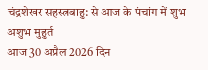चंद्रशेखर सहस्त्रबाहु: से आज के पंचांग में शुभ अशुभ मुहुर्त
आज 30 अप्रैल 2026 दिन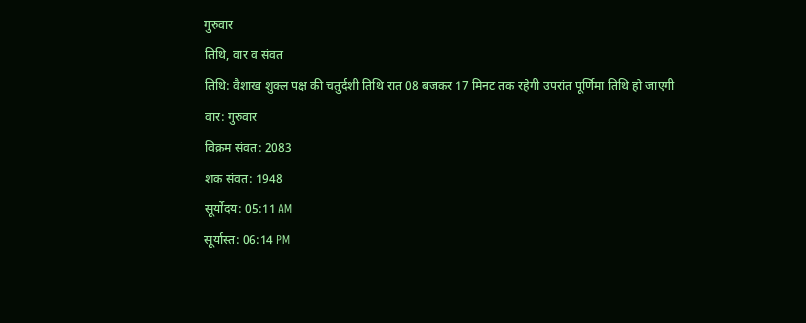गुरुवार
तिथि, वार व संवत
तिथि: वैशाख शुक्ल पक्ष की चतुर्दशी तिथि रात 08 बजकर 17 मिनट तक रहेगी उपरांत पूर्णिमा तिथि हो जाएगी
वार: गुरुवार
विक्रम संवत: 2083
शक संवत: 1948
सूर्योदय: 05:11 AM
सूर्यास्त: 06:14 PM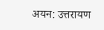अयन: उत्तरायण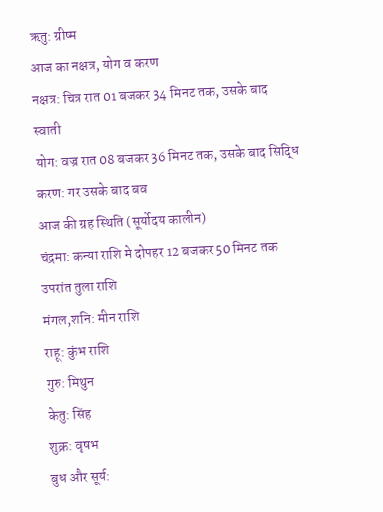ऋतु: ग्रीष्म
आज का नक्षत्र, योग व करण
नक्षत्र: चित्र रात 01 बजकर 34 मिनट तक, उसके बाद स्वाती
योग: वज्र रात 08 बजकर 36 मिनट तक, उसके बाद सिद्धि
करण: गर उसके बाद बव
आज की ग्रह स्थिति (सूर्योदय कालीन)
चंद्रमा: कन्या राशि मे दोपहर 12 बजकर 50 मिनट तक उपरांत तुला राशि
मंगल,शनि: मीन राशि
राहू: कुंभ राशि
गुरु: मिथुन
केतु: सिंह
शुक्र: वृषभ
बुध और सूर्य: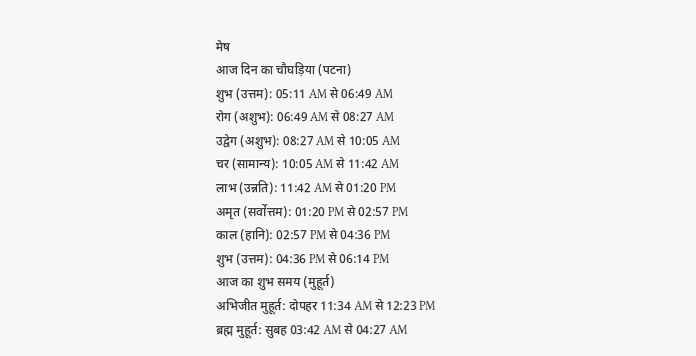मेष
आज दिन का चौघड़िया (पटना)
शुभ (उत्तम): 05:11 AM से 06:49 AM
रोग (अशुभ): 06:49 AM से 08:27 AM
उद्वेग (अशुभ): 08:27 AM से 10:05 AM
चर (सामान्य): 10:05 AM से 11:42 AM
लाभ (उन्नति): 11:42 AM से 01:20 PM
अमृत (सर्वोत्तम): 01:20 PM से 02:57 PM
काल (हानि): 02:57 PM से 04:36 PM
शुभ (उत्तम): 04:36 PM से 06:14 PM
आज का शुभ समय (मुहूर्त)
अभिजीत मुहूर्त: दोपहर 11:34 AM से 12:23 PM
ब्रह्म मुहूर्त: सुबह 03:42 AM से 04:27 AM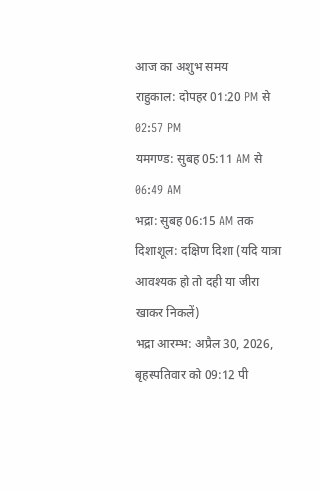आज का अशुभ समय
राहुकाल: दोपहर 01:20 PM से 02:57 PM
यमगण्ड: सुबह 05:11 AM से 06:49 AM
भद्रा: सुबह 06:15 AM तक
दिशाशूल: दक्षिण दिशा (यदि यात्रा आवश्यक हो तो दही या जीरा खाकर निकलें)
भद्रा आरम्भ: अप्रैल 30, 2026, बृहस्पतिवार को 09:12 पी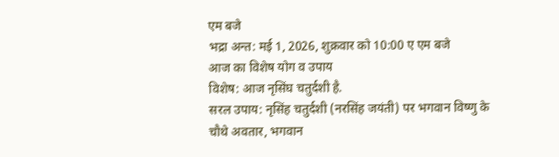एम बजे
भद्रा अन्त: मई 1, 2026, शुक्रवार को 10:00 ए एम बजे
आज का विशेष योग व उपाय
विशेष: आज नृसिंघ चतुर्दशी है.
सरल उपाय: नृसिंह चतुर्दशी (नरसिंह जयंती) पर भगवान विष्णु के चौथे अवतार, भगवान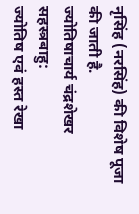नृसिंह (नरसिंह) की विशेष पूजा की जाती है.
ज्योतिषाचार्य चंद्रशेखर सहस्त्रबाहु:
ज्योतिष एवं हस्त रेखा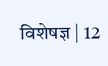विशेषज्ञ | 12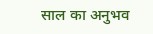साल का अनुभव